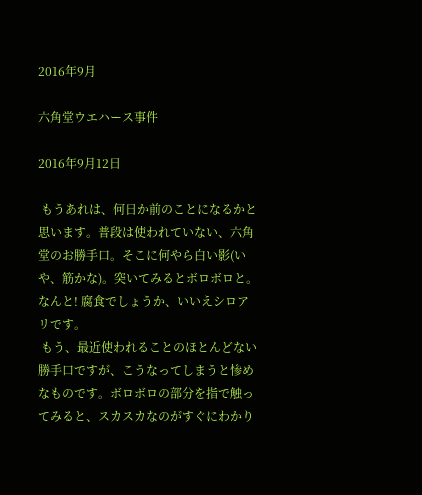2016年9月

六角堂ウエハース事件

2016年9月12日

 もうあれは、何日か前のことになるかと思います。普段は使われていない、六角堂のお勝手口。そこに何やら白い影(いや、筋かな)。突いてみるとボロボロと。なんと! 腐食でしょうか、いいえシロアリです。
 もう、最近使われることのほとんどない勝手口ですが、こうなってしまうと惨めなものです。ボロボロの部分を指で触ってみると、スカスカなのがすぐにわかり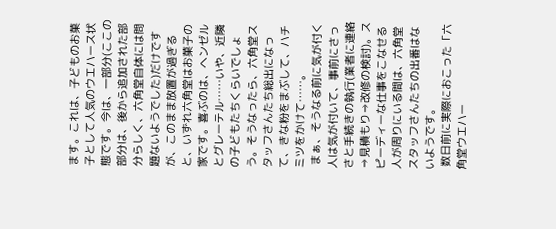ます。これは、子どものお菓子として人気のウエハース状態です。今は、一部分(ここの部分は、後から追加された部分らしく、六角堂自体には問題ないようでした)だけですが、このまま放置が過ぎると、いずれ六角堂はお菓子の家です。喜ぶのは、ヘンゼルとグレーテル……いや、近隣の子どもたちくらいでしょう。そうなったら、六角堂スタッフさんたち総出になって、きな粉をまぶして、ハチミツをかけて……。
 まぁ、そうなる前に気が付く人は気が付いて、事前にさっさと手続きの執行(業者に連絡⇒見積もり⇒改修の検討)。スピーディーな仕事をこなせる人が周りにいる間は、六角堂スタッフさんたちの出番はないようです。
 数日前に実際におこった「六角堂ウエハー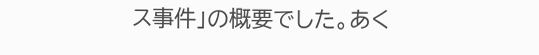ス事件」の概要でした。あく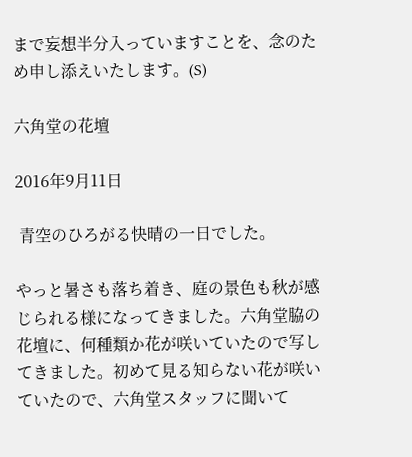まで妄想半分入っていますことを、念のため申し添えいたします。(S)

六角堂の花壇

2016年9月11日

 青空のひろがる快晴の一日でした。

やっと暑さも落ち着き、庭の景色も秋が感じられる様になってきました。六角堂脇の花壇に、何種類か花が咲いていたので写してきました。初めて見る知らない花が咲いていたので、六角堂スタッフに聞いて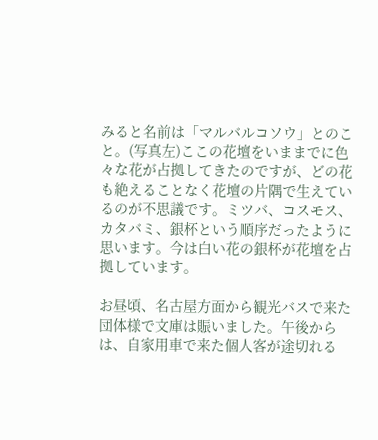みると名前は「マルバルコソウ」とのこと。(写真左)ここの花壇をいままでに色々な花が占拠してきたのですが、どの花も絶えることなく花壇の片隅で生えているのが不思議です。ミツバ、コスモス、カタバミ、銀杯という順序だったように思います。今は白い花の銀杯が花壇を占拠しています。

お昼頃、名古屋方面から観光バスで来た団体様で文庫は賑いました。午後からは、自家用車で来た個人客が途切れる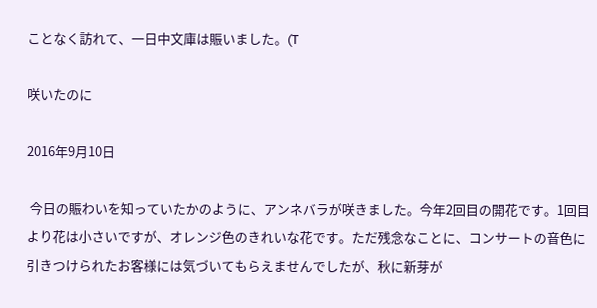ことなく訪れて、一日中文庫は賑いました。(T

咲いたのに

2016年9月10日

 今日の賑わいを知っていたかのように、アンネバラが咲きました。今年2回目の開花です。1回目より花は小さいですが、オレンジ色のきれいな花です。ただ残念なことに、コンサートの音色に引きつけられたお客様には気づいてもらえませんでしたが、秋に新芽が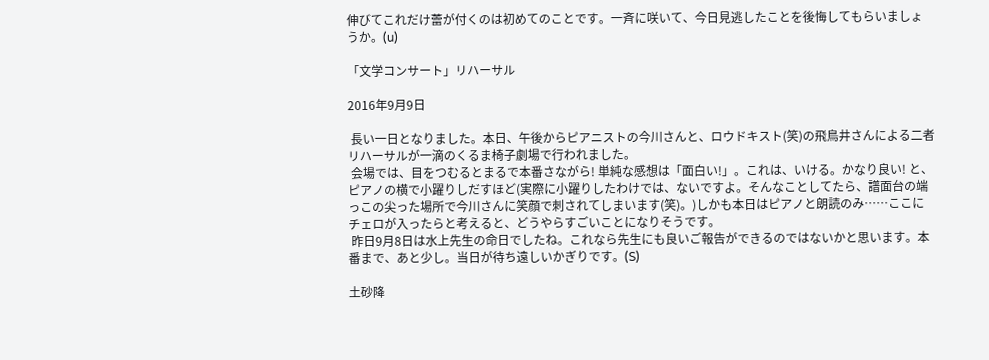伸びてこれだけ蕾が付くのは初めてのことです。一斉に咲いて、今日見逃したことを後悔してもらいましょうか。(u)

「文学コンサート」リハーサル

2016年9月9日

 長い一日となりました。本日、午後からピアニストの今川さんと、ロウドキスト(笑)の飛鳥井さんによる二者リハーサルが一滴のくるま椅子劇場で行われました。
 会場では、目をつむるとまるで本番さながら! 単純な感想は「面白い!」。これは、いける。かなり良い! と、ピアノの横で小躍りしだすほど(実際に小躍りしたわけでは、ないですよ。そんなことしてたら、譜面台の端っこの尖った場所で今川さんに笑顔で刺されてしまいます(笑)。)しかも本日はピアノと朗読のみ……ここにチェロが入ったらと考えると、どうやらすごいことになりそうです。
 昨日9月8日は水上先生の命日でしたね。これなら先生にも良いご報告ができるのではないかと思います。本番まで、あと少し。当日が待ち遠しいかぎりです。(S)

土砂降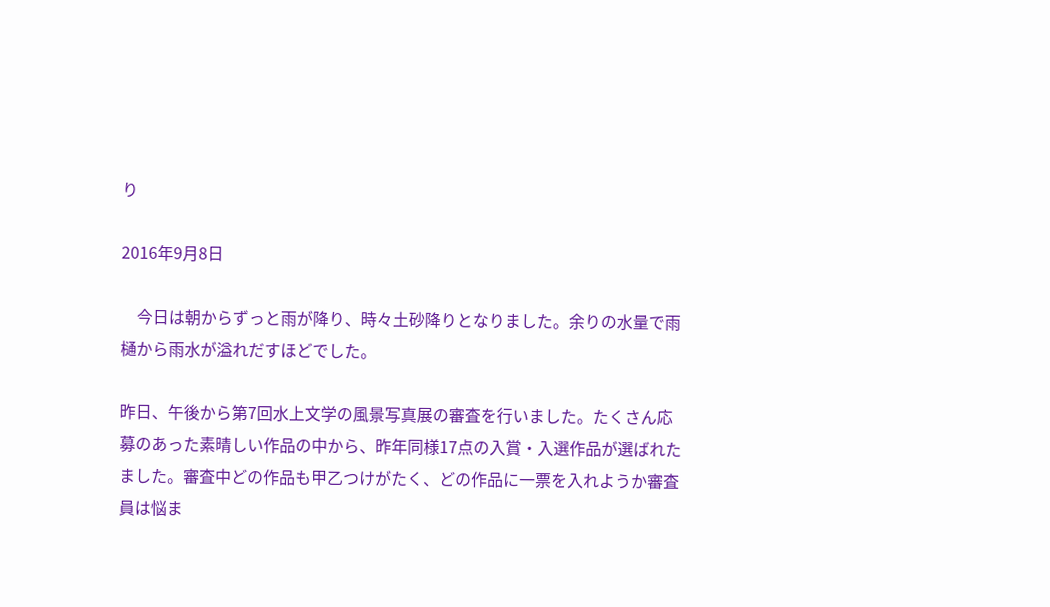り

2016年9月8日

    今日は朝からずっと雨が降り、時々土砂降りとなりました。余りの水量で雨樋から雨水が溢れだすほどでした。

昨日、午後から第7回水上文学の風景写真展の審査を行いました。たくさん応募のあった素晴しい作品の中から、昨年同様17点の入賞・入選作品が選ばれたました。審査中どの作品も甲乙つけがたく、どの作品に一票を入れようか審査員は悩ま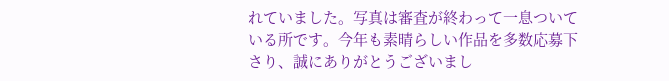れていました。写真は審査が終わって一息ついている所です。今年も素晴らしい作品を多数応募下さり、誠にありがとうございまし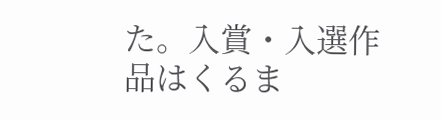た。入賞・入選作品はくるま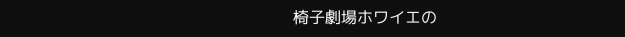椅子劇場ホワイエの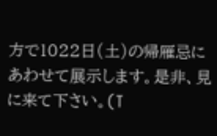方で1022日(土)の帰雁忌にあわせて展示します。是非、見に来て下さい。(T